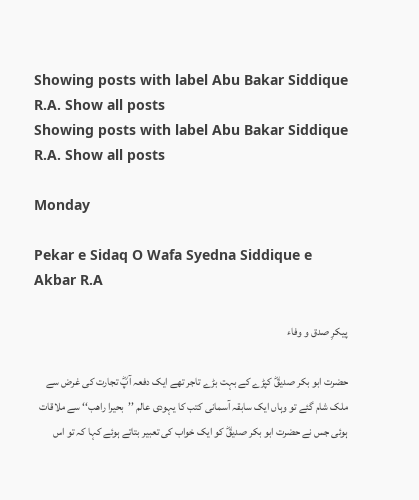Showing posts with label Abu Bakar Siddique R.A. Show all posts
Showing posts with label Abu Bakar Siddique R.A. Show all posts

Monday

Pekar e Sidaq O Wafa Syedna Siddique e Akbar R.A

پیکرِ صدق و وفاء

حضرت ابو بکر صدیقؓ کپڑے کے بہت بڑے تاجر تھے ایک دفعہ آپؓ تجارت کی غرض سے ملک شام گئے تو وہاں ایک سابقہ آسمانی کتب کا یہودی عالم ’’بحیرا راھب‘‘ سے ملاقات ہوئی جس نے حضرت ابو بکر صدیقؓ کو ایک خواب کی تعبیر بتاتے ہوئے کہا کہ تو اس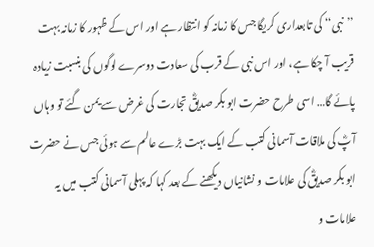’’نبی‘‘ کی تابعداری کریگا جس کا زمانہ کو انتظار ہے اور اس کے ظہور کا زمانہ بہت قریب آ چکا ہے، اور اس نبی کے قرب کی سعادت دوسرے لوگوں کی بنسبت زیادہ پائے گا… اسی طرح حضرت ابو بکر صدیقؓ تجارت کی غرض سے یمن گئے تو وہاں آپؓ کی ملاقات آسمانی کتب کے ایک بہت بڑے عالم سے ہوئی جس نے حضرت ابو بکر صدیقؓ کی علامات و نشانیاں دیکھنے کے بعد کہا کہ پہلی آسمانی کتب میں یہ علامات و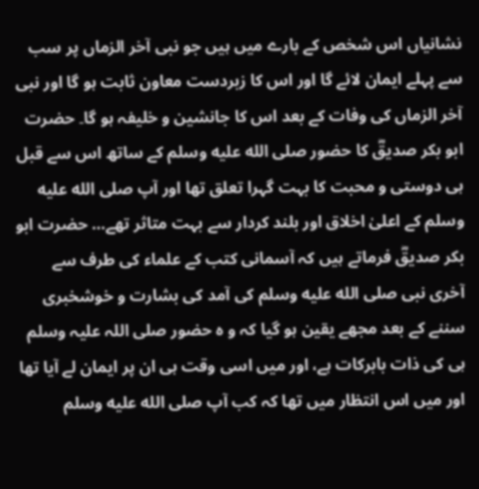نشانیاں اس شخص کے بارے میں ہیں جو نبی آخر الزماں پر سب سے پہلے ایمان لائے گا اور اس کا زبردست معاون ثابت ہو گا اور نبی آخر الزماں کی وفات کے بعد اس کا جانشین و خلیفہ ہو گا۔ حضرت ابو بکر صدیقؓ کا حضور صلى الله عليه وسلم کے ساتھ اس سے قبل ہی دوستی و محبت کا بہت گہرا تعلق تھا اور آپ صلى الله عليه وسلم کے اعلیٰ اخلاق اور بلند کردار سے بہت متاثر تھے… حضرت ابو بکر صدیقؓ فرماتے ہیں کہ آسمانی کتب کے علماء کی طرف سے آخری نبی صلى الله عليه وسلم کی آمد کی بشارت و خوشخبری سننے کے بعد مجھے یقین ہو گیا کہ و ہ حضور صلی اللہ علیہ وسلم ہی کی ذات بابرکات ہے، اور میں اسی وقت ہی ان پر ایمان لے آیا تھا اور میں اس انتظار میں تھا کہ کب آپ صلى الله عليه وسلم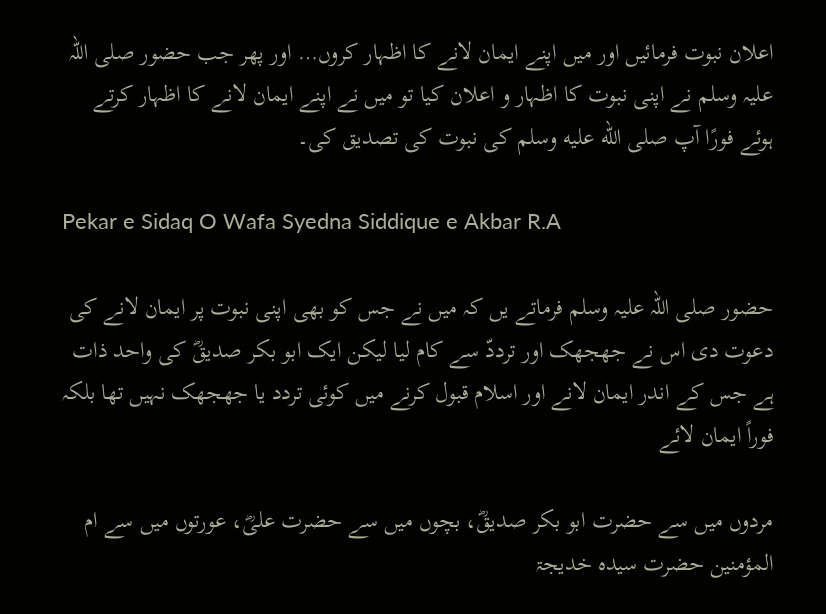اعلان نبوت فرمائیں اور میں اپنے ایمان لانے کا اظہار کروں… اور پھر جب حضور صلی اللہ علیہ وسلم نے اپنی نبوت کا اظہار و اعلان کیا تو میں نے اپنے ایمان لانے کا اظہار کرتے ہوئے فورًا آپ صلى الله عليه وسلم کی نبوت کی تصدیق کی۔

Pekar e Sidaq O Wafa Syedna Siddique e Akbar R.A

حضور صلی اللہ علیہ وسلم فرماتے یں کہ میں نے جس کو بھی اپنی نبوت پر ایمان لانے کی دعوت دی اس نے جھجھک اور ترددّ سے کام لیا لیکن ایک ابو بکر صدیقؓ کی واحد ذات ہے جس کے اندر ایمان لانے اور اسلام قبول کرنے میں کوئی تردد یا جھجھک نہیں تھا بلکہ فوراً ایمان لائے

مردوں میں سے حضرت ابو بکر صدیقؓ، بچوں میں سے حضرت علیؓ، عورتوں میں سے ام المؤمنین حضرت سیدہ خدیجۃ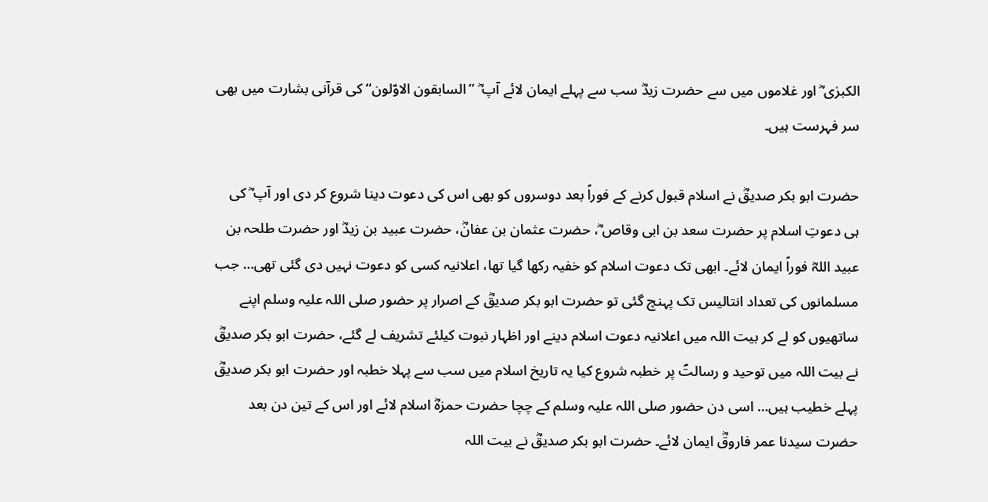الکبرٰی ؓ اور غلاموں میں سے حضرت زیدؓ سب سے پہلے ایمان لائے آپ ؓ ’’السابقون الاوّلون‘‘ کی قرآنی بشارت میں بھی سر فہرست ہیں۔

حضرت ابو بکر صدیقؓ نے اسلام قبول کرنے کے فوراً بعد دوسروں کو بھی اس کی دعوت دینا شروع کر دی اور آپ ؓ کی ہی دعوتِ اسلام پر حضرت سعد بن ابی وقاص ؓ، حضرت عثمان بن عفانؓ، حضرت عبید بن زیدؓ اور حضرت طلحہ بن عبید اللہؓ فوراً ایمان لائے۔ ابھی تک دعوت اسلام کو خفیہ رکھا گیا تھا، اعلانیہ کسی کو دعوت نہیں دی گئی تھی… جب مسلمانوں کی تعداد انتالیس تک پہنچ گئی تو حضرت ابو بکر صدیقؓ کے اصرار پر حضور صلی اللہ علیہ وسلم اپنے ساتھیوں کو لے کر بیت اللہ میں اعلانیہ دعوت اسلام دینے اور اظہار نبوت کیلئے تشریف لے گئے، حضرت ابو بکر صدیقؓ نے بیت اللہ میں توحید و رسالتؐ پر خطبہ شروع کیا یہ تاریخ اسلام میں سب سے پہلا خطبہ اور حضرت ابو بکر صدیقؓ پہلے خطیب ہیں… اسی دن حضور صلی اللہ علیہ وسلم کے چچا حضرت حمزہؓ اسلام لائے اور اس کے تین دن بعد حضرت سیدنا عمر فاروقؓ ایمان لائے۔ حضرت ابو بکر صدیقؓ نے بیت اللہ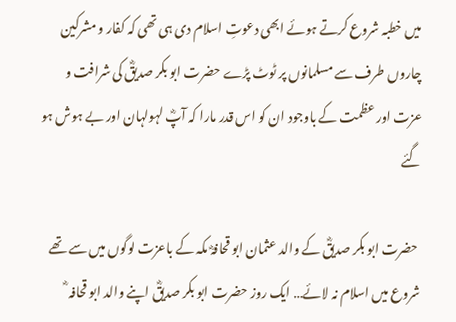میں خطبہ شروع کرتے ہوئے ابھی دعوتِ اسلام دی ہی تھی کہ کفار و مشرکین چاروں طرف سے مسلمانوں پر ٹوٹ پڑے حضرت ابو بکر صدیقؓ کی شرافت و عزت اور عظمت کے باوجود ان کو اس قدر مارا کہ آپؓ لہولہان اور بے ہوش ہو گئے

 حضرت ابو بکر صدیقؓ کے والد عثمان ابو قحافہؓ مکہ کے باعزت لوگوں میں سے تھے شروع میں اسلام نہ لائے… ایک روز حضرت ابو بکر صدیقؓ اپنے والد ابو قحافہ ؓ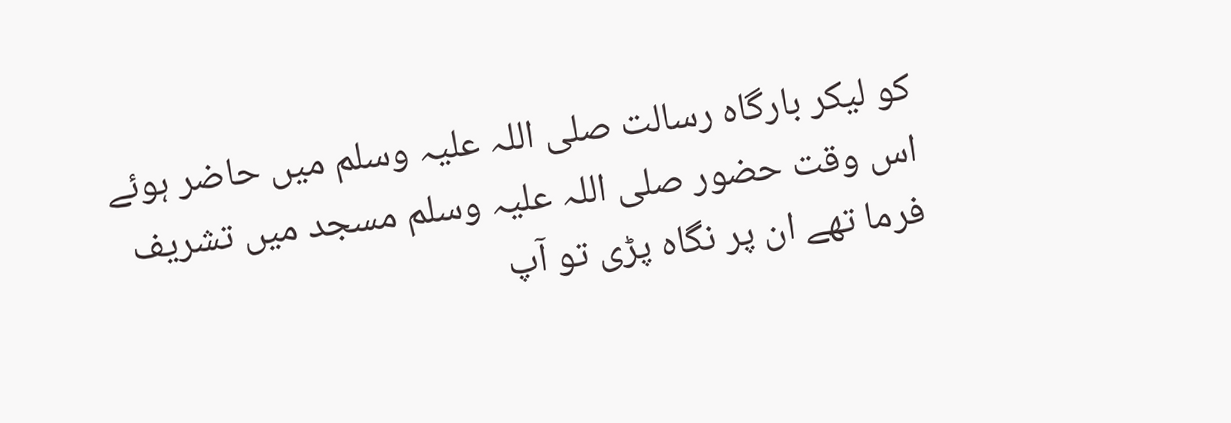کو لیکر بارگاہ رسالت صلی اللہ علیہ وسلم میں حاضر ہوئے اس وقت حضور صلی اللہ علیہ وسلم مسجد میں تشریف فرما تھے ان پر نگاہ پڑی تو آپ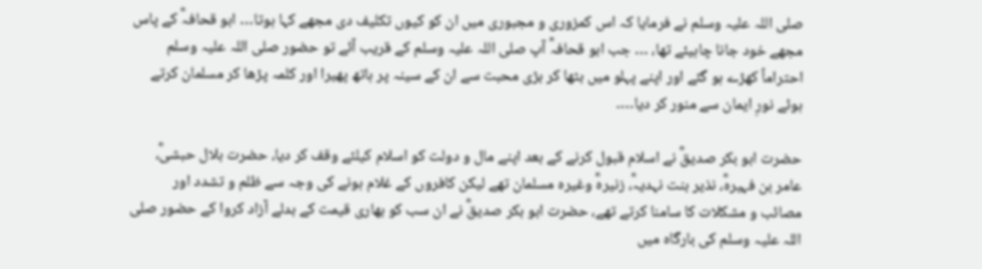صلی اللہ علیہ وسلم نے فرمایا کہ اس کمزوری و مجبوری میں ان کو کیوں تکلیف دی مجھے کہا ہوتا… ابو قحافہؓ کے پاس مجھے خود جانا چاہیئے تھا، … جب ابو قحافہؓ آپ صلی اللہ علیہ وسلم کے قریب آئے تو حضور صلی اللہ علیہ وسلم احتراماً کھڑے ہو گئے اور اپنے پہلو میں بٹھا کر بڑی محبت سے ان کے سینہ پر ہاتھ پھیرا اور کلمہ پڑھا کر مسلمان کرتے ہوئے نورِ ایمان سے منور کر دیا…۔

حضرت ابو بکر صدیقؓ نے اسلام قبول کرنے کے بعد اپنے مال و دولت کو اسلام کیلئے وقف کر دیا، حضرت بلال حبشیؓ، عامر بن فہیرہؓ، نذیر بنت نہدیہؓ، زنیرہؓ وغیرہ مسلمان تھے لیکن کافروں کے غلام ہونے کی وجہ سے ظلم و تشدد اور مصائب و مشکلات کا سامنا کرتے تھے، حضرت ابو بکر صدیقؓ نے ان سب کو بھاری قیمت کے بدلے آزاد کروا کے حضور صلی اللہ علیہ وسلم کی بارگاہ میں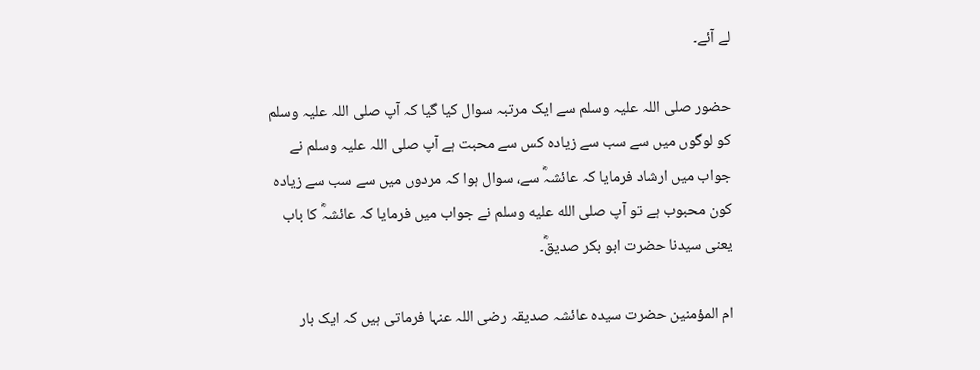لے آئے۔

حضور صلی اللہ علیہ وسلم سے ایک مرتبہ سوال کیا گیا کہ آپ صلی اللہ علیہ وسلم کو لوگوں میں سے سب سے زیادہ کس سے محبت ہے آپ صلی اللہ علیہ وسلم نے جواب میں ارشاد فرمایا کہ عائشہؓ سے، سوال ہوا کہ مردوں میں سے سب سے زیادہ کون محبوب ہے تو آپ صلى الله عليه وسلم نے جواب میں فرمایا کہ عائشہؓ کا باب یعنی سیدنا حضرت ابو بکر صدیقؓ۔

ام المؤمنین حضرت سیدہ عائشہ صدیقہ رضی اللہ عنہا فرماتی ہیں کہ ایک بار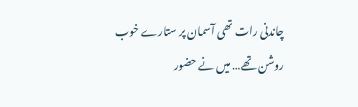چاندنی رات تھی آسمان پر ستارے خوب روشن تھے… میں نے حضور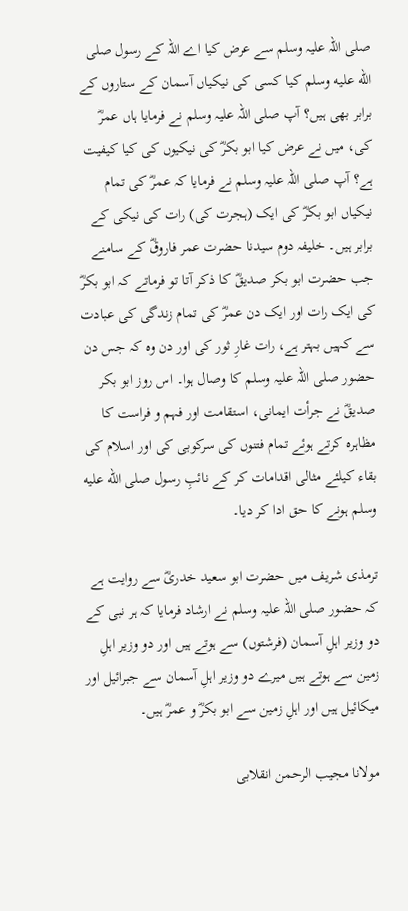صلی اللہ علیہ وسلم سے عرض کیا اے اللہ کے رسول صلى الله عليه وسلم کیا کسی کی نیکیاں آسمان کے ستاروں کے برابر بھی ہیں؟ آپ صلی اللہ علیہ وسلم نے فرمایا ہاں عمرؓ کی، میں نے عرض کیا ابو بکرؓ کی نیکیوں کی کیا کیفیت ہے؟ آپ صلی اللہ علیہ وسلم نے فرمایا کہ عمرؓ کی تمام نیکیاں ابو بکرؓ کی ایک (ہجرت کی) رات کی نیکی کے برابر ہیں۔ خلیفہ دوم سیدنا حضرت عمر فاروقؓ کے سامنے جب حضرت ابو بکر صدیقؓ کا ذکر آتا تو فرماتے کہ ابو بکرؓ کی ایک رات اور ایک دن عمرؓ کی تمام زندگی کی عبادت سے کہیں بہتر ہے، رات غارِ ثور کی اور دن وہ کہ جس دن حضور صلی اللہ علیہ وسلم کا وصال ہوا۔ اس روز ابو بکر صدیقؓ نے جرأت ایمانی، استقامت اور فہم و فراست کا مظاہرہ کرتے ہوئے تمام فتنوں کی سرکوبی کی اور اسلام کی بقاء کیلئے مثالی اقدامات کر کے نائبِ رسول صلى الله عليه وسلم ہونے کا حق ادا کر دیا۔

ترمذی شریف میں حضرت ابو سعید خدریؓ سے روایت ہے کہ حضور صلی اللہ علیہ وسلم نے ارشاد فرمایا کہ ہر نبی کے دو وزیر اہلِ آسمان (فرشتوں) سے ہوتے ہیں اور دو وزیر اہلِ زمین سے ہوتے ہیں میرے دو وزیر اہلِ آسمان سے جبرائیل اور میکائیل ہیں اور اہلِ زمین سے ابو بکرؓ و عمرؓ ہیں۔

مولانا مجیب الرحمن انقلابی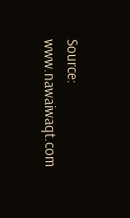Source: www.nawaiwaqt.com